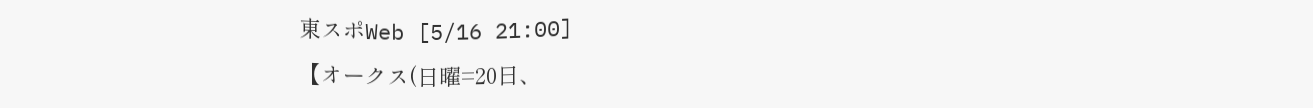東スポWeb [5/16 21:00]
【オークス(日曜=20日、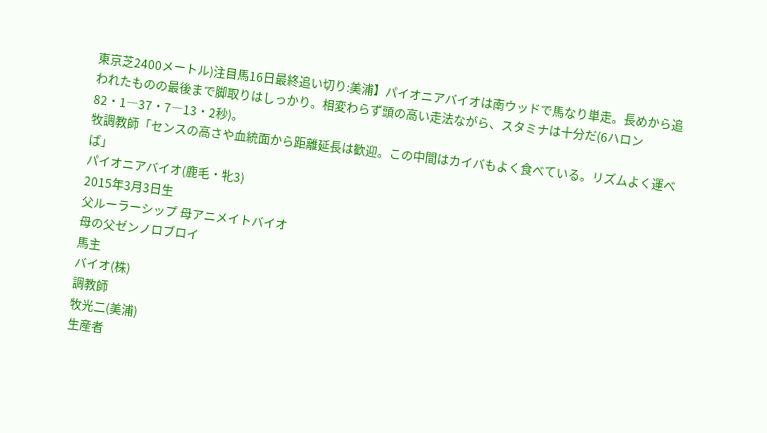東京芝2400メートル)注目馬16日最終追い切り:美浦】パイオニアバイオは南ウッドで馬なり単走。長めから追われたものの最後まで脚取りはしっかり。相変わらず頭の高い走法ながら、スタミナは十分だ(6ハロン82・1―37・7―13・2秒)。
牧調教師「センスの高さや血統面から距離延長は歓迎。この中間はカイバもよく食べている。リズムよく運べば」
パイオニアバイオ(鹿毛・牝3)
2015年3月3日生
父ルーラーシップ 母アニメイトバイオ
母の父ゼンノロブロイ
馬主
バイオ(株)
調教師
牧光二(美浦)
生産者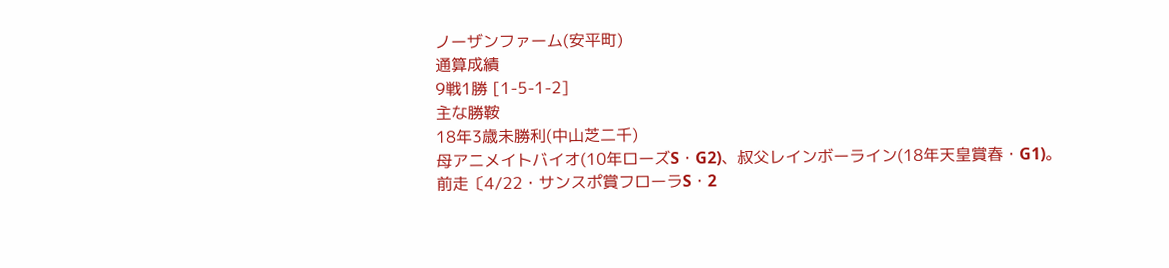ノーザンファーム(安平町)
通算成績
9戦1勝 [1-5-1-2]
主な勝鞍
18年3歳未勝利(中山芝二千)
母アニメイトバイオ(10年ローズS・G2)、叔父レインボーライン(18年天皇賞春・G1)。
前走〔4/22・サンスポ賞フローラS・2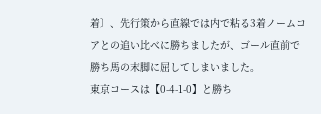着〕、先行策から直線では内で粘る3着ノームコアとの追い比べに勝ちましたが、ゴール直前で勝ち馬の末脚に屈してしまいました。
東京コースは【0-4-1-0】と勝ち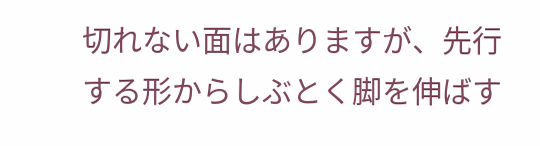切れない面はありますが、先行する形からしぶとく脚を伸ばす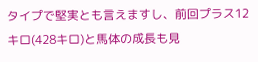タイプで堅実とも言えますし、前回プラス12キロ(428キロ)と馬体の成長も見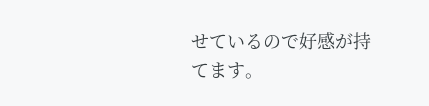せているので好感が持てます。